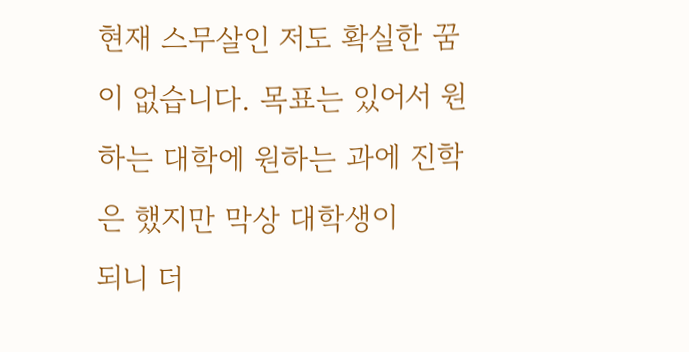현재 스무살인 저도 확실한 꿈이 없습니다. 목표는 있어서 원하는 대학에 원하는 과에 진학은 했지만 막상 대학생이
되니 더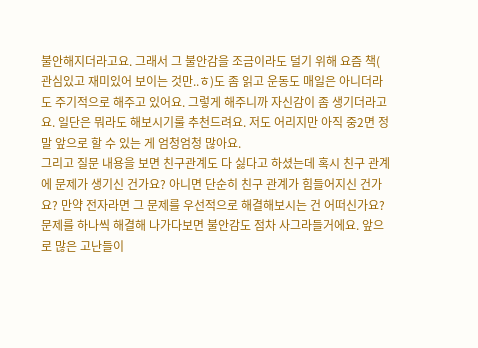불안해지더라고요. 그래서 그 불안감을 조금이라도 덜기 위해 요즘 책( 관심있고 재미있어 보이는 것만..ㅎ)도 좀 읽고 운동도 매일은 아니더라도 주기적으로 해주고 있어요. 그렇게 해주니까 자신감이 좀 생기더라고요. 일단은 뭐라도 해보시기룰 추천드려요. 저도 어리지만 아직 중2면 정말 앞으로 할 수 있는 게 엄청엄청 많아요.
그리고 질문 내용을 보면 친구관계도 다 싫다고 하셨는데 혹시 친구 관계에 문제가 생기신 건가요? 아니면 단순히 친구 관계가 힘들어지신 건가요? 만약 전자라면 그 문제를 우선적으로 해결해보시는 건 어떠신가요? 문제를 하나씩 해결해 나가다보면 불안감도 점차 사그라들거에요. 앞으로 많은 고난들이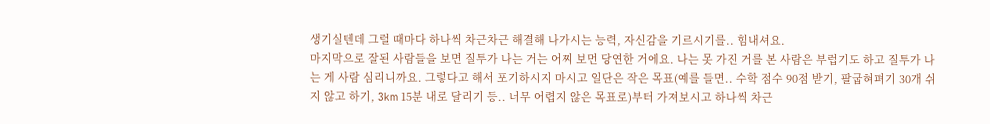생기실텐데 그럴 때마다 하나씩 차근차근 해결해 나가시는 능력, 자신감을 기르시기를.. 힘내셔요.
마지막으로 잘된 사람들을 보면 질투가 나는 거는 어찌 보먼 당연한 거에요. 나는 못 가진 거를 본 사람은 부럽기도 하고 질투가 나는 게 사람 심리니까요. 그렇다고 해서 포기하시지 마시고 일단은 작은 목표(예를 들면.. 수학 점수 90점 받기, 팔굽혀펴기 30개 쉬지 않고 하기, 3km 15분 내로 달리기 등.. 너무 어렵지 않은 목표로)부터 가져보시고 하나씩 차근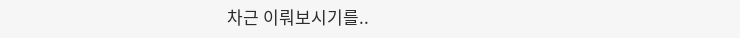차근 이뤄보시기를..